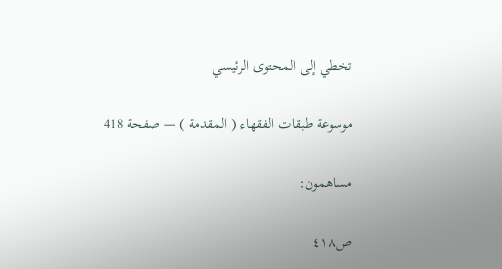تخطي إلى المحتوى الرئيسي

موسوعة طبقات الفقهاء ( المقدمة ) — صفحة 418

مساهمون:

ص٤١٨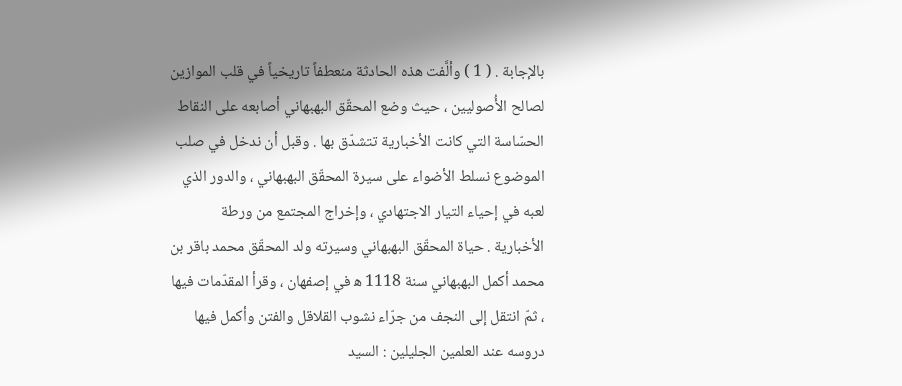بالإجابة . ( 1 ) وألَّفت هذه الحادثة منعطفاً تاريخياً في قلب الموازين لصالح الأُصوليين ، حيث وضع المحقّق البهبهاني أصابعه على النقاط الحسّاسة التي كانت الأخبارية تتشدّق بها . وقبل أن ندخل في صلب الموضوع نسلط الأضواء على سيرة المحقّق البهبهاني ، والدور الذي لعبه في إحياء التيار الاجتهادي ، وإخراج المجتمع من ورطة الأخبارية . حياة المحقّق البهبهاني وسيرته ولد المحقّق محمد باقر بن محمد أكمل البهبهاني سنة 1118 ه‍ في إصفهان ، وقرأ المقدّمات فيها ، ثمّ انتقل إلى النجف من جرّاء نشوب القلاقل والفتن وأكمل فيها دروسه عند العلمين الجليلين : السيد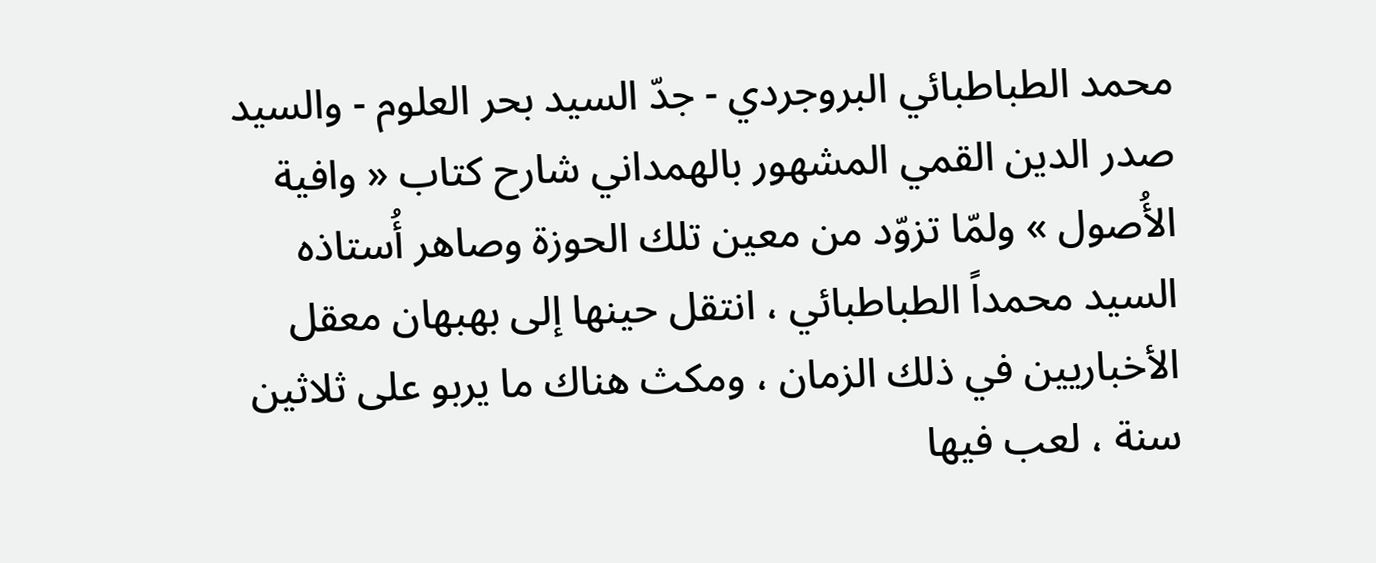محمد الطباطبائي البروجردي - جدّ السيد بحر العلوم - والسيد صدر الدين القمي المشهور بالهمداني شارح كتاب « وافية الأُصول » ولمّا تزوّد من معين تلك الحوزة وصاهر أُستاذه السيد محمداً الطباطبائي ، انتقل حينها إلى بهبهان معقل الأخباريين في ذلك الزمان ، ومكث هناك ما يربو على ثلاثين سنة ، لعب فيها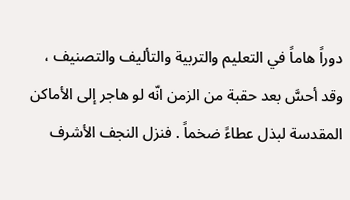دوراً هاماً في التعليم والتربية والتأليف والتصنيف ، وقد أحسَّ بعد حقبة من الزمن انّه لو هاجر إلى الأماكن المقدسة لبذل عطاءً ضخماً . فنزل النجف الأشرف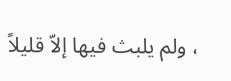، ولم يلبث فيها إلاّ قليلاً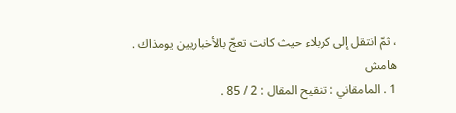، ثمّ انتقل إلى كربلاء حيث كانت تعجّ بالأخباريين يومذاك .
هامش
1 . المامقاني : تنقيح المقال : 2 / 85 .